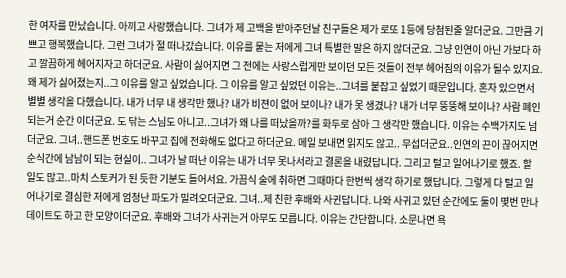한 여자를 만났습니다. 아끼고 사랑했습니다. 그녀가 제 고백을 받아주던날 친구들은 제가 로또 1등에 당첨된줄 알더군요. 그만큼 기쁘고 행복했습니다. 그런 그녀가 절 떠나갔습니다. 이유를 뭍는 저에게 그녀 특별한 말은 하지 않더군요. 그냥 인연이 아닌 가보다 하고 깔끔하게 헤어지자고 하더군요. 사람이 싫어지면 그 전에는 사랑스럽게만 보이던 모든 것들이 전부 헤어짐의 이유가 될수 있지요. 왜 제가 싫어졌는지..그 이유를 알고 싶었습니다. 그 이유를 알고 싶었던 이유는..그녀를 붙잡고 싶었기 때문입니다. 혼자 있으면서 별별 생각을 다했습니다. 내가 너무 내 생각만 했나? 내가 비젼이 없어 보이나? 내가 못 생겼나? 내가 너무 뚱뚱해 보이나? 사람 폐인 되는거 순간 이더군요. 도 닦는 스님도 아니고..그녀가 왜 나를 떠났을까?를 화두로 삼아 그 생각만 했습니다. 이유는 수백가지도 넘더군요. 그녀..핸드폰 번호도 바꾸고 집에 전화해도 없다고 하더군요. 메일 보내면 읽지도 않고.. 무섭더군요..인연의 끈이 끊어지면 순식간에 남남이 되는 현실이.. 그녀가 날 떠난 이유는 내가 너무 못나서라고 결론을 내렸답니다. 그리고 털고 일어나기로 했죠. 할 일도 많고..마치 스토커가 된 듯한 기분도 들어서요. 가끔식 술에 취하면 그때마다 한번씩 생각 하기로 했답니다. 그렇게 다 털고 일어나기로 결심한 저에게 엄청난 파도가 밀려오더군요. 그녀..제 친한 후배와 사귄답니다. 나와 사귀고 있던 순간에도 둘이 몇번 만나 데이트도 하고 한 모양이더군요. 후배와 그녀가 사귀는거 아무도 모릅니다. 이유는 간단합니다. 소문나면 욕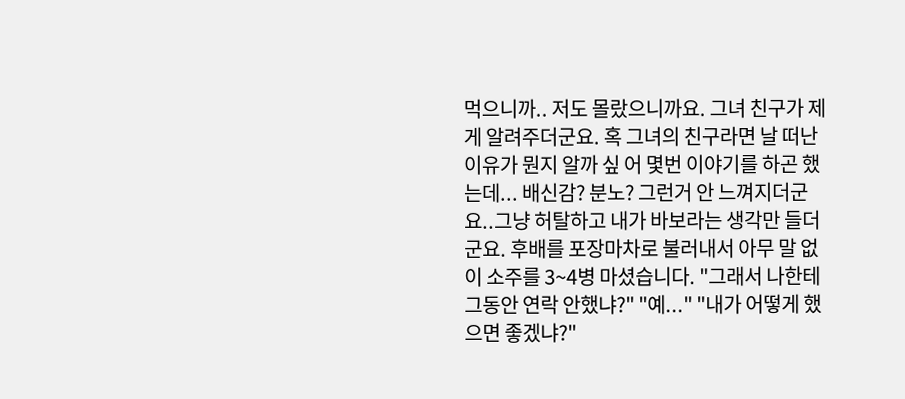먹으니까.. 저도 몰랐으니까요. 그녀 친구가 제게 알려주더군요. 혹 그녀의 친구라면 날 떠난 이유가 뭔지 알까 싶 어 몇번 이야기를 하곤 했는데... 배신감? 분노? 그런거 안 느껴지더군요..그냥 허탈하고 내가 바보라는 생각만 들더군요. 후배를 포장마차로 불러내서 아무 말 없이 소주를 3~4병 마셨습니다. "그래서 나한테 그동안 연락 안했냐?" "예..." "내가 어떻게 했으면 좋겠냐?"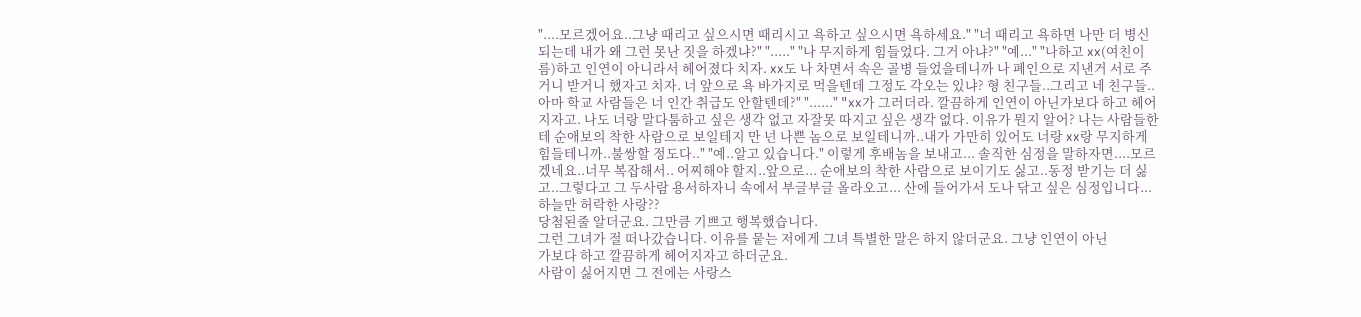"....모르겠어요..그냥 때리고 싶으시면 때리시고 욕하고 싶으시면 욕하세요." "너 때리고 욕하면 나만 더 병신되는데 내가 왜 그런 못난 짓을 하겠냐?" "....." "나 무지하게 힘들었다. 그거 아냐?" "예..." "나하고 xx(여친이름)하고 인연이 아니라서 헤어졌다 치자. xx도 나 차면서 속은 골병 들었을테니까 나 폐인으로 지낸거 서로 주거니 받거니 했자고 치자. 너 앞으로 욕 바가지로 먹을텐데 그정도 각오는 있냐? 형 친구들..그리고 네 친구들..아마 학교 사람들은 너 인간 취급도 안할텐데?" "......" "xx가 그러더라. 깔끔하게 인연이 아닌가보다 하고 헤어지자고. 나도 너랑 말다툼하고 싶은 생각 없고 자잘못 따지고 싶은 생각 없다. 이유가 뭔지 알어? 나는 사람들한테 순애보의 착한 사람으로 보일테지 만 넌 나쁜 놈으로 보일테니까..내가 가만히 있어도 너랑 xx랑 무지하게 힘들테니까..불쌍할 정도다.." "예..알고 있습니다." 이렇게 후배놈을 보내고... 솔직한 심정을 말하자면....모르겠네요..너무 복잡해서.. 어찌해야 할지..앞으로... 순애보의 착한 사람으로 보이기도 싫고..동정 받기는 더 싫고..그렇다고 그 두사람 용서하자니 속에서 부글부글 올라오고... 산에 들어가서 도나 닦고 싶은 심정입니다...
하늘만 허락한 사랑??
당첨된줄 알더군요. 그만큼 기쁘고 행복했습니다.
그런 그녀가 절 떠나갔습니다. 이유를 뭍는 저에게 그녀 특별한 말은 하지 않더군요. 그냥 인연이 아닌
가보다 하고 깔끔하게 헤어지자고 하더군요.
사람이 싫어지면 그 전에는 사랑스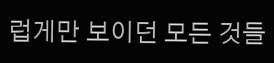럽게만 보이던 모든 것들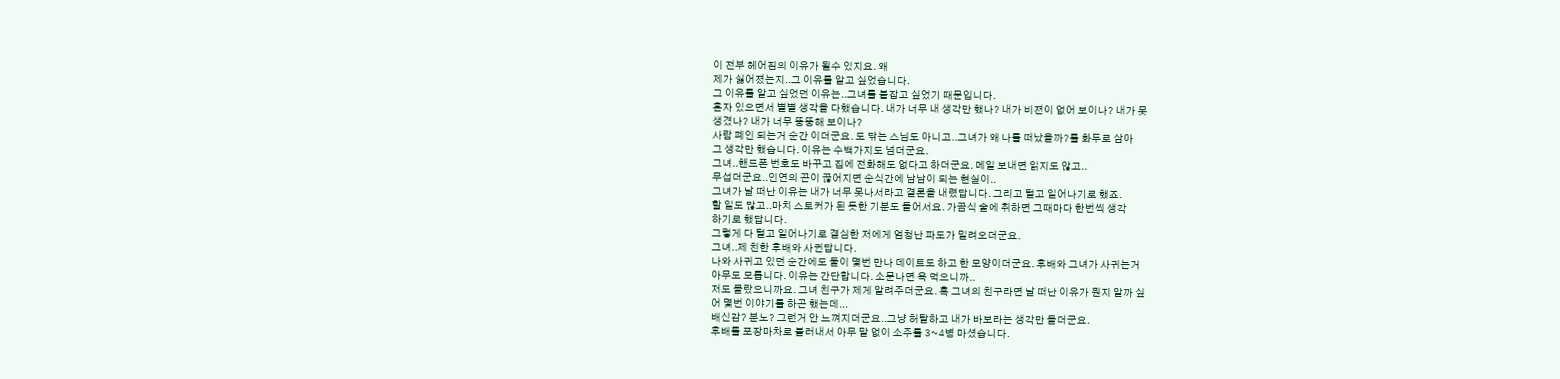이 전부 헤어짐의 이유가 될수 있지요. 왜
제가 싫어졌는지..그 이유를 알고 싶었습니다.
그 이유를 알고 싶었던 이유는..그녀를 붙잡고 싶었기 때문입니다.
혼자 있으면서 별별 생각을 다했습니다. 내가 너무 내 생각만 했나? 내가 비젼이 없어 보이나? 내가 못
생겼나? 내가 너무 뚱뚱해 보이나?
사람 폐인 되는거 순간 이더군요. 도 닦는 스님도 아니고..그녀가 왜 나를 떠났을까?를 화두로 삼아
그 생각만 했습니다. 이유는 수백가지도 넘더군요.
그녀..핸드폰 번호도 바꾸고 집에 전화해도 없다고 하더군요. 메일 보내면 읽지도 않고..
무섭더군요..인연의 끈이 끊어지면 순식간에 남남이 되는 현실이..
그녀가 날 떠난 이유는 내가 너무 못나서라고 결론을 내렸답니다. 그리고 털고 일어나기로 했죠.
할 일도 많고..마치 스토커가 된 듯한 기분도 들어서요. 가끔식 술에 취하면 그때마다 한번씩 생각
하기로 했답니다.
그렇게 다 털고 일어나기로 결심한 저에게 엄청난 파도가 밀려오더군요.
그녀..제 친한 후배와 사귄답니다.
나와 사귀고 있던 순간에도 둘이 몇번 만나 데이트도 하고 한 모양이더군요. 후배와 그녀가 사귀는거
아무도 모릅니다. 이유는 간단합니다. 소문나면 욕 먹으니까..
저도 몰랐으니까요. 그녀 친구가 제게 알려주더군요. 혹 그녀의 친구라면 날 떠난 이유가 뭔지 알까 싶
어 몇번 이야기를 하곤 했는데...
배신감? 분노? 그런거 안 느껴지더군요..그냥 허탈하고 내가 바보라는 생각만 들더군요.
후배를 포장마차로 불러내서 아무 말 없이 소주를 3~4병 마셨습니다.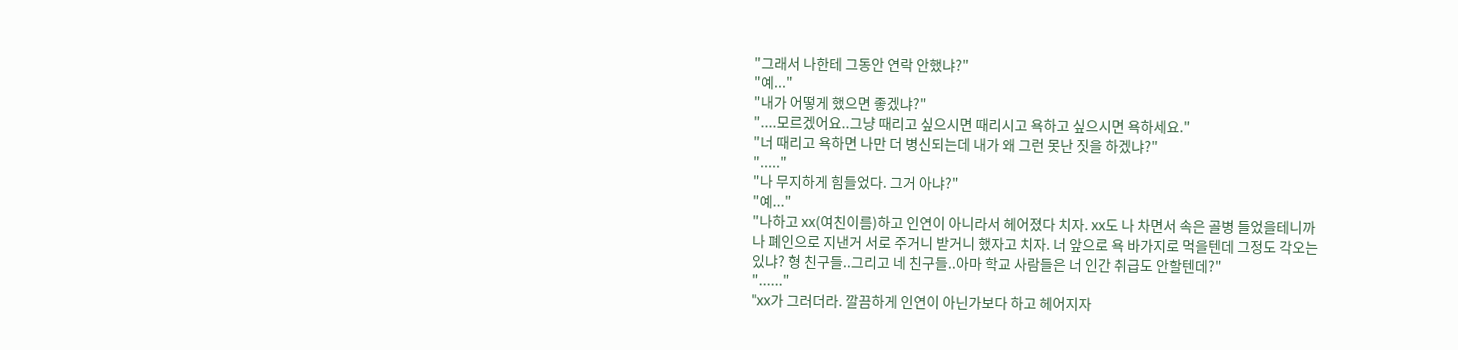"그래서 나한테 그동안 연락 안했냐?"
"예..."
"내가 어떻게 했으면 좋겠냐?"
"....모르겠어요..그냥 때리고 싶으시면 때리시고 욕하고 싶으시면 욕하세요."
"너 때리고 욕하면 나만 더 병신되는데 내가 왜 그런 못난 짓을 하겠냐?"
"....."
"나 무지하게 힘들었다. 그거 아냐?"
"예..."
"나하고 xx(여친이름)하고 인연이 아니라서 헤어졌다 치자. xx도 나 차면서 속은 골병 들었을테니까
나 폐인으로 지낸거 서로 주거니 받거니 했자고 치자. 너 앞으로 욕 바가지로 먹을텐데 그정도 각오는
있냐? 형 친구들..그리고 네 친구들..아마 학교 사람들은 너 인간 취급도 안할텐데?"
"......"
"xx가 그러더라. 깔끔하게 인연이 아닌가보다 하고 헤어지자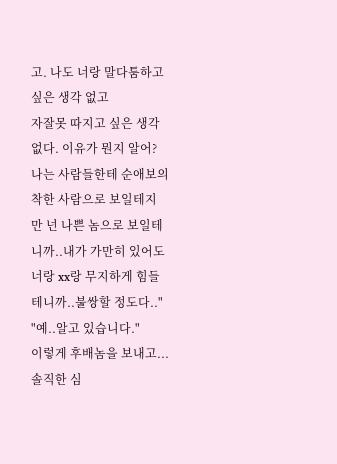고. 나도 너랑 말다툼하고 싶은 생각 없고
자잘못 따지고 싶은 생각 없다. 이유가 뭔지 알어? 나는 사람들한테 순애보의 착한 사람으로 보일테지
만 넌 나쁜 놈으로 보일테니까..내가 가만히 있어도 너랑 xx랑 무지하게 힘들테니까..불쌍할 정도다.."
"예..알고 있습니다."
이렇게 후배놈을 보내고...
솔직한 심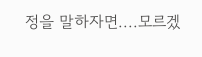정을 말하자면....모르겠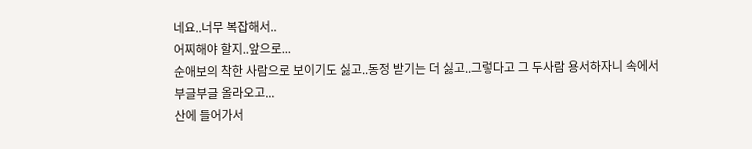네요..너무 복잡해서..
어찌해야 할지..앞으로...
순애보의 착한 사람으로 보이기도 싫고..동정 받기는 더 싫고..그렇다고 그 두사람 용서하자니 속에서
부글부글 올라오고...
산에 들어가서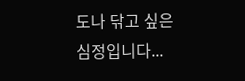도나 닦고 싶은 심정입니다...